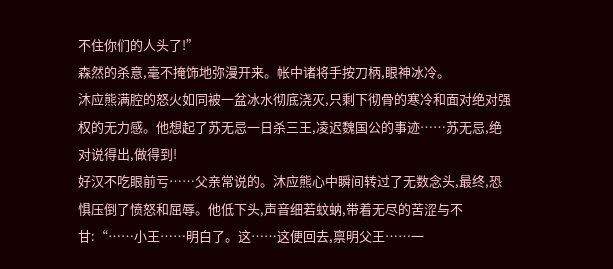不住你们的人头了!”
森然的杀意,毫不掩饰地弥漫开来。帐中诸将手按刀柄,眼神冰冷。
沐应熊满腔的怒火如同被一盆冰水彻底浇灭,只剩下彻骨的寒冷和面对绝对强权的无力感。他想起了苏无忌一日杀三王,凌迟魏国公的事迹……苏无忌,绝对说得出,做得到!
好汉不吃眼前亏……父亲常说的。沐应熊心中瞬间转过了无数念头,最终,恐惧压倒了愤怒和屈辱。他低下头,声音细若蚊蚋,带着无尽的苦涩与不甘:“……小王……明白了。这……这便回去,禀明父王……一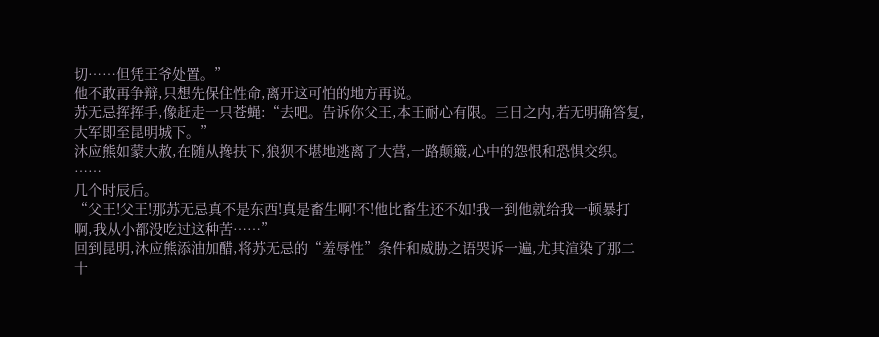切……但凭王爷处置。”
他不敢再争辩,只想先保住性命,离开这可怕的地方再说。
苏无忌挥挥手,像赶走一只苍蝇:“去吧。告诉你父王,本王耐心有限。三日之内,若无明确答复,大军即至昆明城下。”
沐应熊如蒙大赦,在随从搀扶下,狼狈不堪地逃离了大营,一路颠簸,心中的怨恨和恐惧交织。
……
几个时辰后。
“父王!父王!那苏无忌真不是东西!真是畜生啊!不!他比畜生还不如!我一到他就给我一顿暴打啊,我从小都没吃过这种苦……”
回到昆明,沐应熊添油加醋,将苏无忌的“羞辱性”条件和威胁之语哭诉一遍,尤其渲染了那二十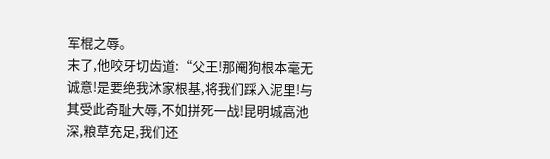军棍之辱。
末了,他咬牙切齿道:“父王!那阉狗根本毫无诚意!是要绝我沐家根基,将我们踩入泥里!与其受此奇耻大辱,不如拼死一战!昆明城高池深,粮草充足,我们还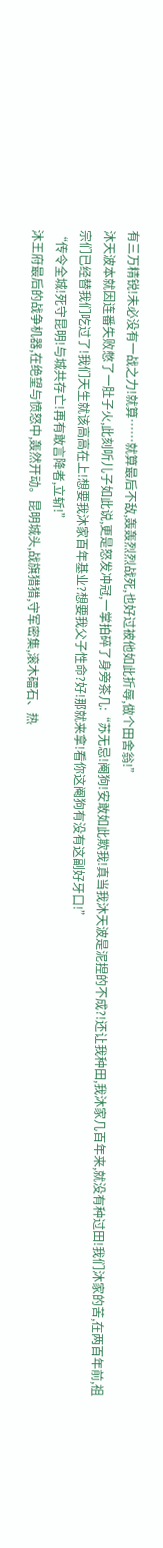有三万精锐!未必没有一战之力!就算……就算最后不敌,轰轰烈烈战死,也好过被他如此折辱,做个田舍翁!”
沐天波本就因连番失败憋了一肚子火,此刻听儿子如此说,更是怒发冲冠,一掌拍碎了身旁茶几:“苏无忌!阉狗!安敢如此欺我!真当我沐天波是泥捏的不成?!还让我种田,我沐家几百年来,就没有种过田!我们沐家的苦,在两百年前,祖宗们已经替我们吃过了!我们天生就该高高在上!想要我沐家百年基业?想要我父子性命?好!那就来拿!看你这阉狗有没有这副好牙口!”
“传令全城!死守昆明!与城共存亡!再有敢言降者,立斩!”
沐王府最后的战争机器,在绝望与愤怒中,轰然开动。昆明城头,战旗猎猎,守军密集,滚木礌石、热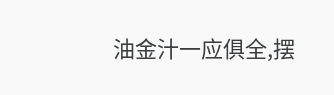油金汁一应俱全,摆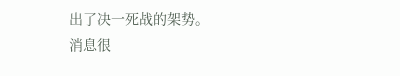出了决一死战的架势。
消息很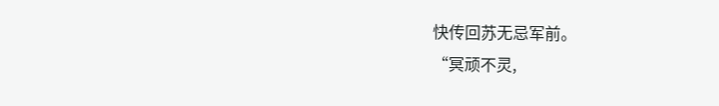快传回苏无忌军前。
“冥顽不灵,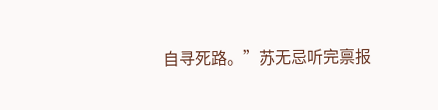自寻死路。”苏无忌听完禀报